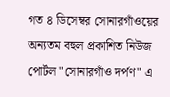গত ৪ ডিসেম্বর সোনারগাঁওয়ের অন্যতম বহুল প্রকাশিত নিউজ পোর্টল "সোনারগাঁও দর্পণ" এ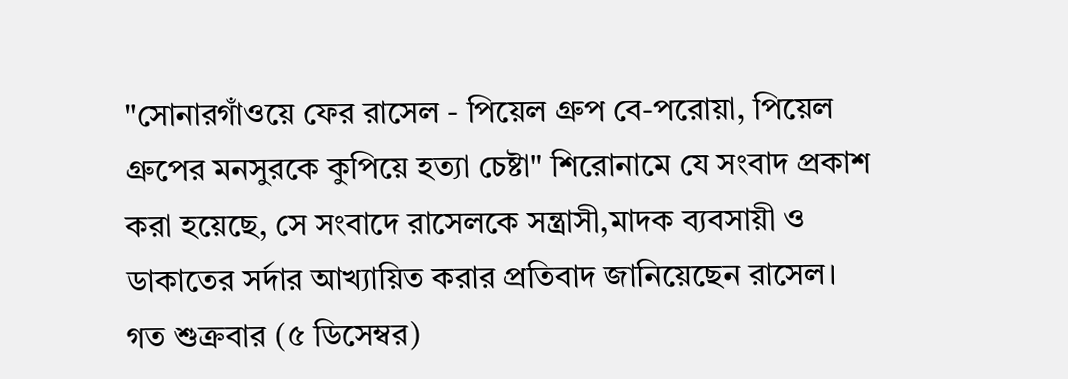"সোনারগাঁওয়ে ফের রাসেল - পিয়েল গ্রুপ বে-পরোয়া, পিয়েল গ্রুপের মনসুরকে কুপিয়ে হত্যা চেষ্টা" শিরোনামে যে সংবাদ প্রকাশ করা হয়েছে, সে সংবাদে রাসেলকে সন্ত্রাসী,মাদক ব্যবসায়ী ও ডাকাতের সর্দার আখ্যায়িত করার প্রতিবাদ জানিয়েছেন রাসেল। গত শুক্রবার (৫ ডিসেম্বর)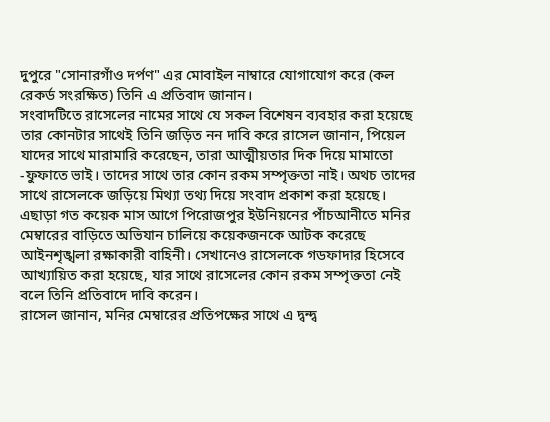দুপুরে "সোনারগাঁও দর্পণ" এর মোবাইল নাম্বারে যোগাযোগ করে (কল রেকর্ড সংরক্ষিত) তিনি এ প্রতিবাদ জানান।
সংবাদটিতে রাসেলের নামের সাথে যে সকল বিশেষন ব্যবহার করা হয়েছে তার কোনটার সাথেই তিনি জড়িত নন দাবি করে রাসেল জানান, পিয়েল যাদের সাথে মারামারি করেছেন, তারা আত্মীয়তার দিক দিয়ে মামাতো -ফুফাতে ভাই। তাদের সাথে তার কোন রকম সম্পৃক্ততা নাই। অথচ তাদের সাথে রাসেলকে জড়িয়ে মিথ্যা তথ্য দিয়ে সংবাদ প্রকাশ করা হয়েছে।
এছাড়া গত কয়েক মাস আগে পিরোজপুর ইউনিয়নের পাঁচআনীতে মনির মেম্বারের বাড়িতে অভিযান চালিয়ে কয়েকজনকে আটক করেছে আইনশৃঙ্খলা রক্ষাকারী বাহিনী। সেখানেও রাসেলকে গডফাদার হিসেবে আখ্যায়িত করা হয়েছে, যার সাথে রাসেলের কোন রকম সম্পৃক্ততা নেই বলে তিনি প্রতিবাদে দাবি করেন।
রাসেল জানান, মনির মেম্বারের প্রতিপক্ষের সাথে এ দ্বন্দ্ব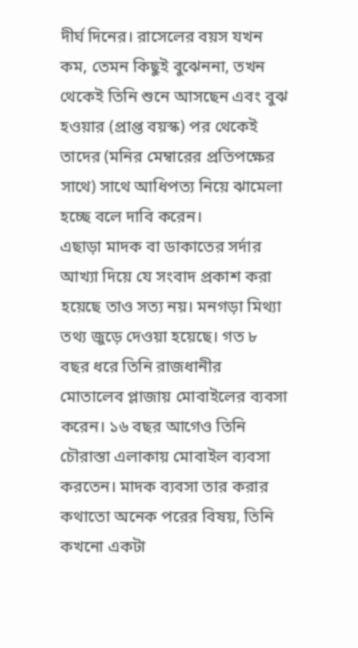দীর্ঘ দিনের। রাসেলের বয়স যখন কম, তেমন কিছুই বুঝেননা, তখন থেকেই তিনি শুনে আসছেন এবং বুঝ হওয়ার (প্রাপ্ত বয়স্ক) পর থেকেই তাদের (মনির মেম্বারের প্রতিপক্ষের সাথে) সাথে আধিপত্য নিয়ে ঝামেলা হচ্ছে বলে দাবি করেন।
এছাড়া মাদক বা ডাকাতের সর্দার আখ্যা দিয়ে যে সংবাদ প্রকাশ করা হয়েছে তাও সত্য নয়। মনগড়া মিথ্যা তথ্য জুড়ে দেওয়া হয়েছে। গত ৮ বছর ধরে তিনি রাজধানীর মোতালেব প্লাজায় মোবাইলের ব্যবসা করেন। ১৬ বছর আগেও তিনি চৌরাস্তা এলাকায় মোবাইল ব্যবসা করতেন। মাদক ব্যবসা তার করার কথাতো অনেক পরের বিষয়, তিনি কখনো একটা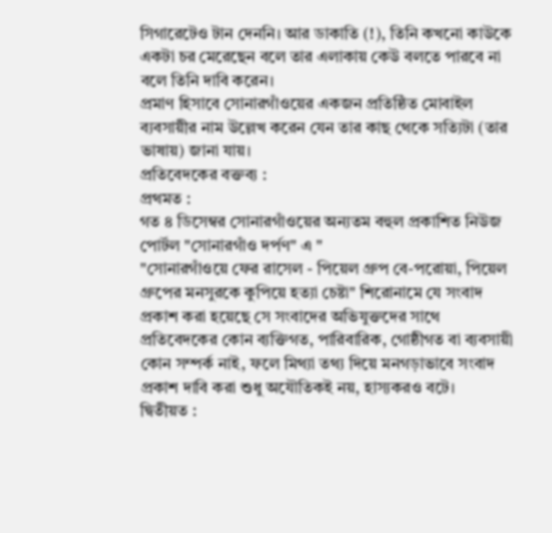সিগারেটেও টান দেননি। আর ডাকাতি (!), তিনি কখনো কাউকে একটা চর মেরেছেন বলে তার এলাকায় কেউ বলতে পারবে না বলে তিনি দাবি করেন।
প্রমাণ হিসাবে সোনারগাঁওয়ের একজন প্রতিষ্ঠিত মোবাইল ব্যবসায়ীর নাম উল্লেখ করেন যেন তার কাছ থেকে সত্যিটা (তার ভাষায়) জানা যায়।
প্রতিবেদকের বক্তব্য :
প্রথমত :
গত ৪ ডিসেম্বর সোনারগাঁওয়ের অন্যতম বহুল প্রকাশিত নিউজ পোর্টল "সোনারগাঁও দর্পণ" এ "
"সোনারগাঁওয়ে ফের রাসেল - পিয়েল গ্রুপ বে-পরোয়া, পিয়েল গ্রুপের মনসুরকে কুপিয়ে হত্যা চেষ্টা" শিরোনামে যে সংবাদ প্রকাশ করা হয়েছে সে সংবাদের অভিযুক্তদের সাথে প্রতিবেদকের কোন ব্যক্তিগত, পারিবারিক, গোষ্ঠীগত বা ব্যবসায়ী কোন সম্পর্ক নাই, ফলে মিথ্যা তথ্য দিয়ে মনগড়াভাবে সংবাদ প্রকাশ দাবি করা শুধু অযৌতিকই নয়, হাস্যকরও বটে।
দ্বিতীয়ত :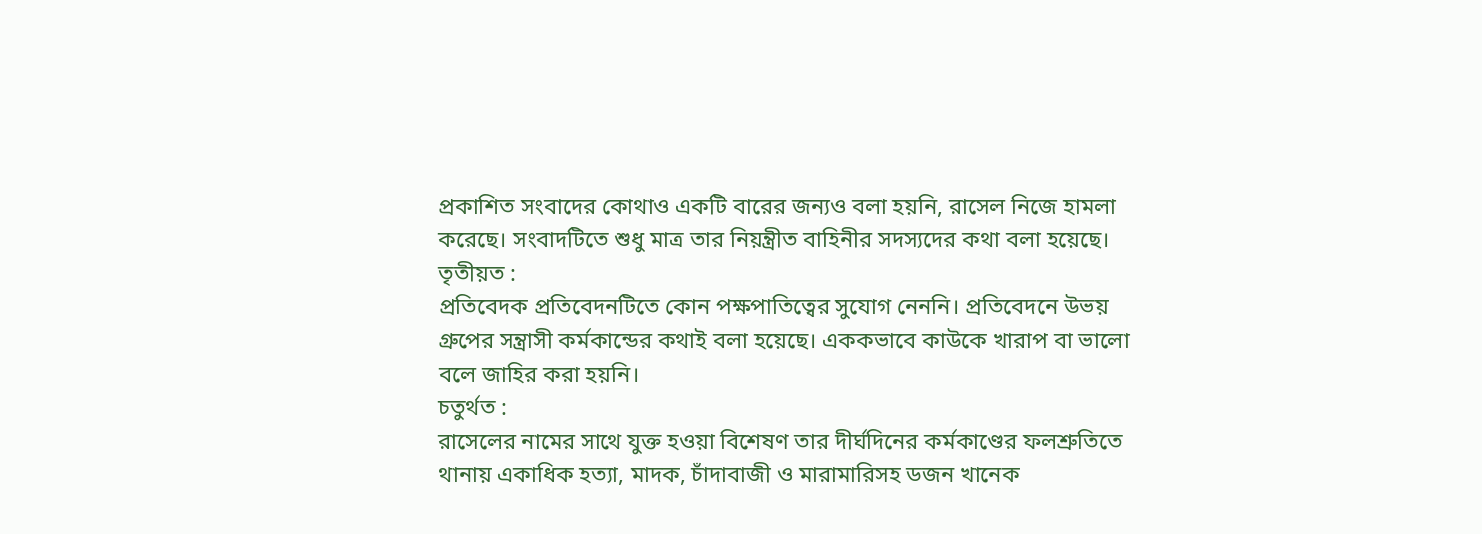প্রকাশিত সংবাদের কোথাও একটি বারের জন্যও বলা হয়নি, রাসেল নিজে হামলা করেছে। সংবাদটিতে শুধু মাত্র তার নিয়ন্ত্রীত বাহিনীর সদস্যদের কথা বলা হয়েছে।
তৃতীয়ত :
প্রতিবেদক প্রতিবেদনটিতে কোন পক্ষপাতিত্বের সুযোগ নেননি। প্রতিবেদনে উভয় গ্রুপের সন্ত্রাসী কর্মকান্ডের কথাই বলা হয়েছে। এককভাবে কাউকে খারাপ বা ভালো বলে জাহির করা হয়নি।
চতুর্থত :
রাসেলের নামের সাথে যুক্ত হওয়া বিশেষণ তার দীর্ঘদিনের কর্মকাণ্ডের ফলশ্রুতিতে থানায় একাধিক হত্যা, মাদক, চাঁদাবাজী ও মারামারিসহ ডজন খানেক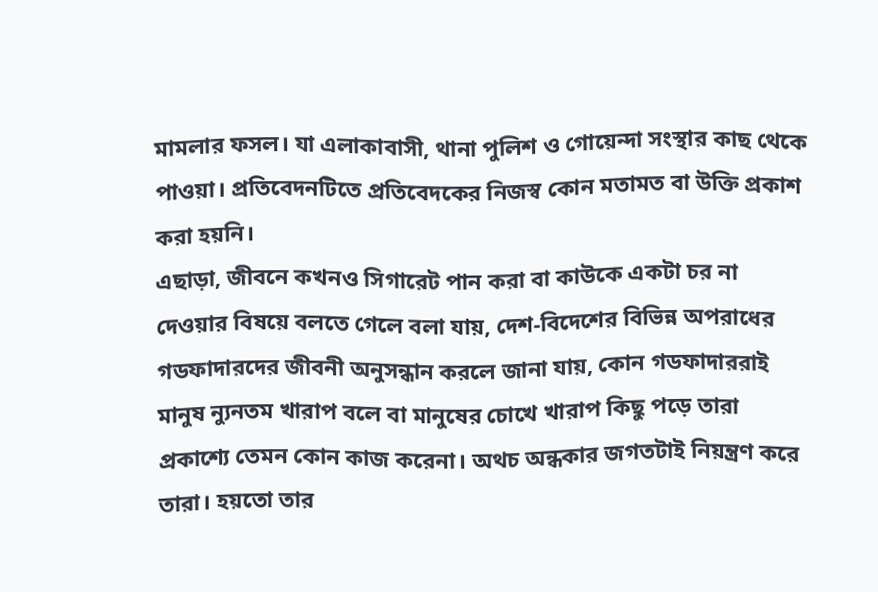মামলার ফসল। যা এলাকাবাসী, থানা পুলিশ ও গোয়েন্দা সংস্থার কাছ থেকে পাওয়া। প্রতিবেদনটিতে প্রতিবেদকের নিজস্ব কোন মতামত বা উক্তি প্রকাশ করা হয়নি।
এছাড়া, জীবনে কখনও সিগারেট পান করা বা কাউকে একটা চর না দেওয়ার বিষয়ে বলতে গেলে বলা যায়, দেশ-বিদেশের বিভিন্ন অপরাধের গডফাদারদের জীবনী অনুসন্ধান করলে জানা যায়, কোন গডফাদাররাই মানুষ ন্যুনতম খারাপ বলে বা মানুষের চোখে খারাপ কিছু পড়ে তারা প্রকাশ্যে তেমন কোন কাজ করেনা। অথচ অন্ধকার জগতটাই নিয়ন্ত্রণ করে তারা। হয়তো তার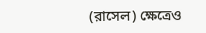(রাসেল) ক্ষেত্রেও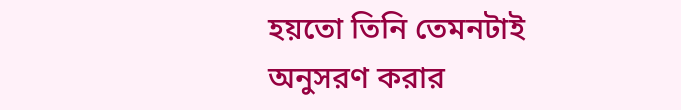হয়তো তিনি তেমনটাই অনুসরণ করার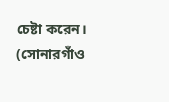চেষ্টা করেন।
(সোনারগাঁও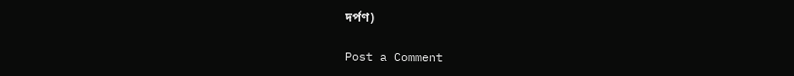দর্পণ)

Post a Comment